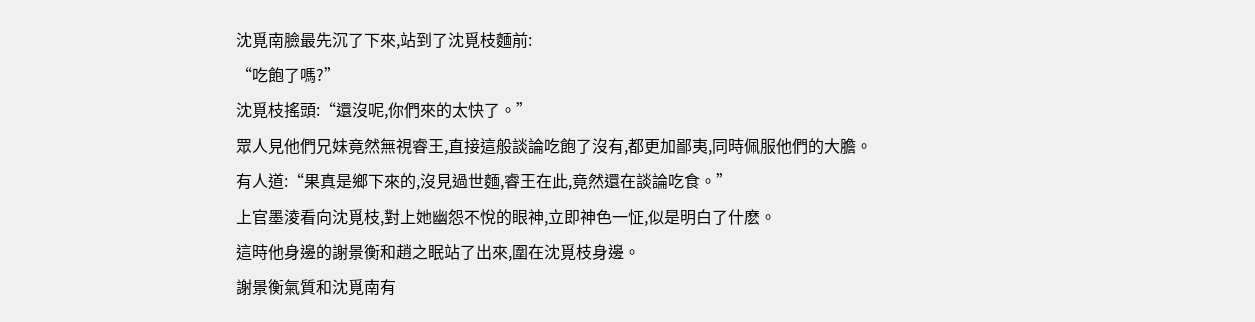沈覓南臉最先沉了下來,站到了沈覓枝麵前:
“吃飽了嗎?”
沈覓枝搖頭:“還沒呢,你們來的太快了。”
眾人見他們兄妹竟然無視睿王,直接這般談論吃飽了沒有,都更加鄙夷,同時佩服他們的大膽。
有人道:“果真是鄉下來的,沒見過世麵,睿王在此,竟然還在談論吃食。”
上官墨淩看向沈覓枝,對上她幽怨不悅的眼神,立即神色一怔,似是明白了什麽。
這時他身邊的謝景衡和趙之眠站了出來,圍在沈覓枝身邊。
謝景衡氣質和沈覓南有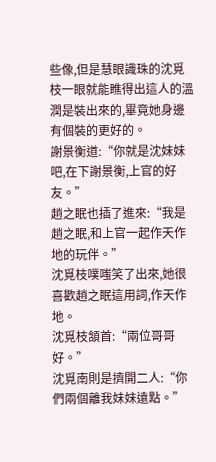些像,但是慧眼識珠的沈覓枝一眼就能瞧得出這人的溫潤是裝出來的,畢竟她身邊有個裝的更好的。
謝景衡道:“你就是沈妹妹吧,在下謝景衡,上官的好友。”
趙之眠也插了進來:“我是趙之眠,和上官一起作天作地的玩伴。”
沈覓枝噗嗤笑了出來,她很喜歡趙之眠這用詞,作天作地。
沈覓枝頷首:“兩位哥哥好。”
沈覓南則是擠開二人:“你們兩個離我妹妹遠點。”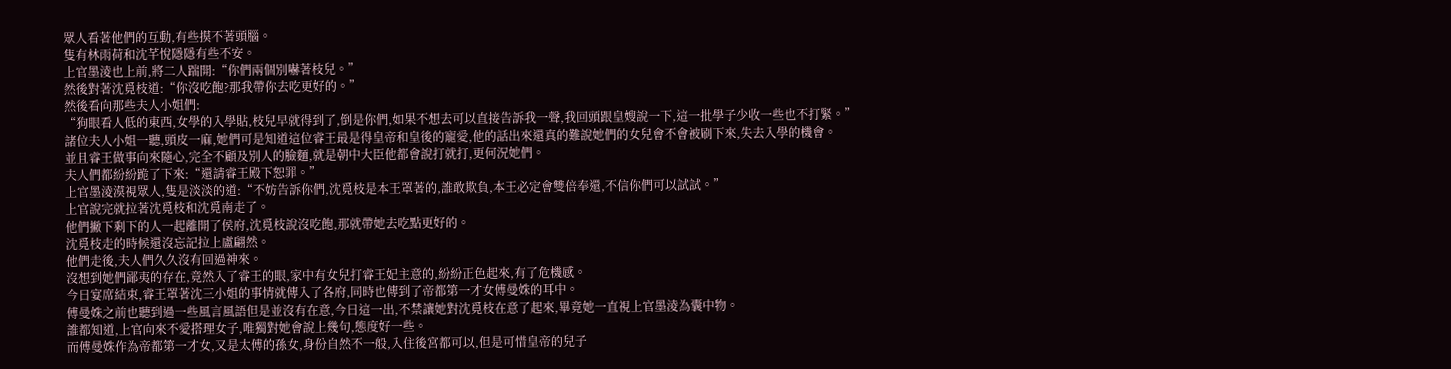眾人看著他們的互動,有些摸不著頭腦。
隻有林雨荷和沈芊悅隱隱有些不安。
上官墨淩也上前,將二人踹開:“你們兩個別嚇著枝兒。”
然後對著沈覓枝道:“你沒吃飽?那我帶你去吃更好的。”
然後看向那些夫人小姐們:
“狗眼看人低的東西,女學的入學貼,枝兒早就得到了,倒是你們,如果不想去可以直接告訴我一聲,我回頭跟皇嫂說一下,這一批學子少收一些也不打緊。”
諸位夫人小姐一聽,頭皮一麻,她們可是知道這位睿王最是得皇帝和皇後的寵愛,他的話出來還真的難說她們的女兒會不會被刷下來,失去入學的機會。
並且睿王做事向來隨心,完全不顧及別人的臉麵,就是朝中大臣他都會說打就打,更何況她們。
夫人們都紛紛跪了下來:“還請睿王殿下恕罪。”
上官墨淩漠視眾人,隻是淡淡的道:“不妨告訴你們,沈覓枝是本王罩著的,誰敢欺負,本王必定會雙倍奉還,不信你們可以試試。”
上官說完就拉著沈覓枝和沈覓南走了。
他們撇下剩下的人一起離開了侯府,沈覓枝說沒吃飽,那就帶她去吃點更好的。
沈覓枝走的時候還沒忘記拉上盧翩然。
他們走後,夫人們久久沒有回過神來。
沒想到她們鄙夷的存在,竟然入了睿王的眼,家中有女兒打睿王妃主意的,紛紛正色起來,有了危機感。
今日宴席結束,睿王罩著沈三小姐的事情就傳入了各府,同時也傳到了帝都第一才女傅曼姝的耳中。
傅曼姝之前也聽到過一些風言風語但是並沒有在意,今日這一出,不禁讓她對沈覓枝在意了起來,畢竟她一直視上官墨淩為囊中物。
誰都知道,上官向來不愛搭理女子,唯獨對她會說上幾句,態度好一些。
而傅曼姝作為帝都第一才女,又是太傅的孫女,身份自然不一般,入住後宮都可以,但是可惜皇帝的兒子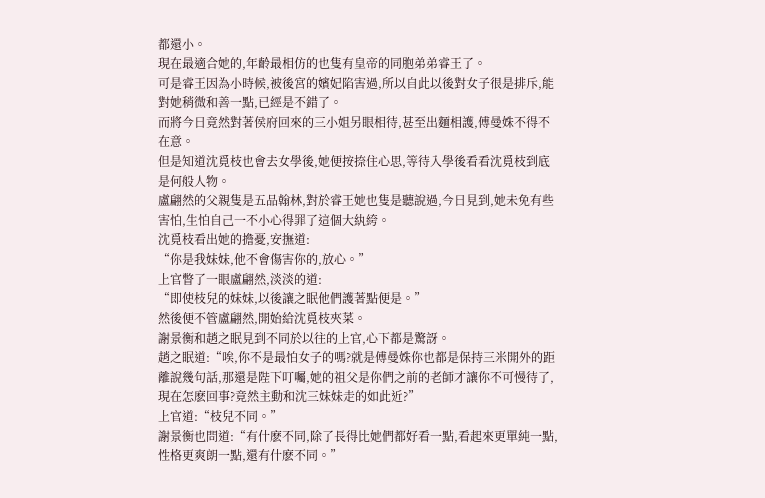都還小。
現在最適合她的,年齡最相仿的也隻有皇帝的同胞弟弟睿王了。
可是睿王因為小時候,被後宮的嬪妃陷害過,所以自此以後對女子很是排斥,能對她稍微和善一點,已經是不錯了。
而將今日竟然對著侯府回來的三小姐另眼相待,甚至出麵相護,傅曼姝不得不在意。
但是知道沈覓枝也會去女學後,她便按捺住心思,等待入學後看看沈覓枝到底是何般人物。
盧翩然的父親隻是五品翰林,對於睿王她也隻是聽說過,今日見到,她未免有些害怕,生怕自己一不小心得罪了這個大紈絝。
沈覓枝看出她的擔憂,安撫道:
“你是我妹妹,他不會傷害你的,放心。”
上官瞥了一眼盧翩然,淡淡的道:
“即使枝兒的妹妹,以後讓之眠他們護著點便是。”
然後便不管盧翩然,開始給沈覓枝夾菜。
謝景衡和趙之眠見到不同於以往的上官,心下都是驚訝。
趙之眠道:“唉,你不是最怕女子的嗎?就是傅曼姝你也都是保持三米開外的距離說幾句話,那還是陛下叮囑,她的祖父是你們之前的老師才讓你不可慢待了,現在怎麽回事?竟然主動和沈三妹妹走的如此近?”
上官道:“枝兒不同。”
謝景衡也問道:“有什麽不同,除了長得比她們都好看一點,看起來更單純一點,性格更爽朗一點,還有什麽不同。”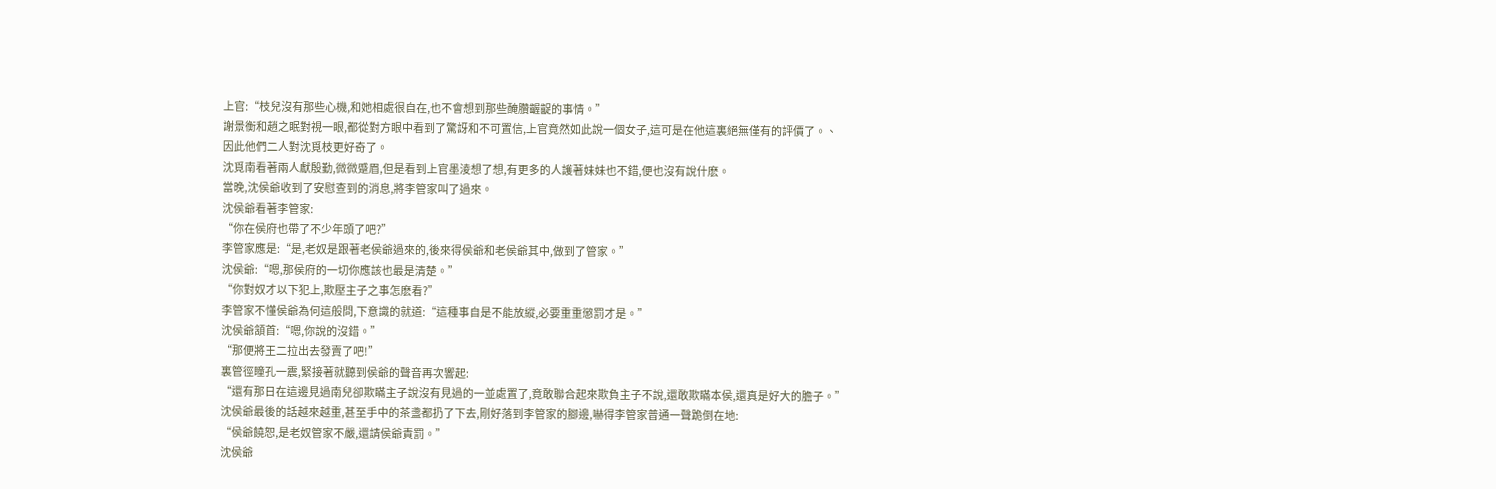上官:“枝兒沒有那些心機,和她相處很自在,也不會想到那些醃臢齷齪的事情。”
謝景衡和趙之眠對視一眼,都從對方眼中看到了驚訝和不可置信,上官竟然如此說一個女子,這可是在他這裏絕無僅有的評價了。、
因此他們二人對沈覓枝更好奇了。
沈覓南看著兩人獻殷勤,微微蹙眉,但是看到上官墨淩想了想,有更多的人護著妹妹也不錯,便也沒有說什麽。
當晚,沈侯爺收到了安慰查到的消息,將李管家叫了過來。
沈侯爺看著李管家:
“你在侯府也帶了不少年頭了吧?”
李管家應是:“是,老奴是跟著老侯爺過來的,後來得侯爺和老侯爺其中,做到了管家。”
沈侯爺:“嗯,那侯府的一切你應該也最是清楚。”
“你對奴才以下犯上,欺壓主子之事怎麽看?”
李管家不懂侯爺為何這般問,下意識的就道:“這種事自是不能放縱,必要重重懲罰才是。”
沈侯爺頷首:“嗯,你說的沒錯。”
“那便將王二拉出去發賣了吧!”
裏管徑瞳孔一震,緊接著就聽到侯爺的聲音再次響起:
“還有那日在這邊見過南兒卻欺瞞主子說沒有見過的一並處置了,竟敢聯合起來欺負主子不說,還敢欺瞞本侯,還真是好大的膽子。”
沈侯爺最後的話越來越重,甚至手中的茶盞都扔了下去,剛好落到李管家的腳邊,嚇得李管家普通一聲跪倒在地:
“侯爺饒恕,是老奴管家不嚴,還請侯爺責罰。”
沈侯爺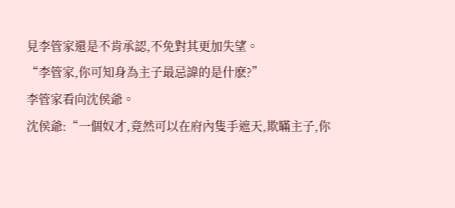見李管家還是不肯承認,不免對其更加失望。
“李管家,你可知身為主子最忌諱的是什麽?”
李管家看向沈侯爺。
沈侯爺:“一個奴才,竟然可以在府內隻手遮天,欺瞞主子,你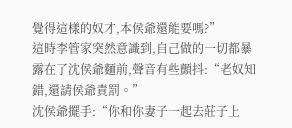覺得這樣的奴才,本侯爺還能要嗎?”
這時李管家突然意識到,自己做的一切都暴露在了沈侯爺麵前,聲音有些顫抖:“老奴知錯,還請侯爺責罰。”
沈侯爺擺手:“你和你妻子一起去莊子上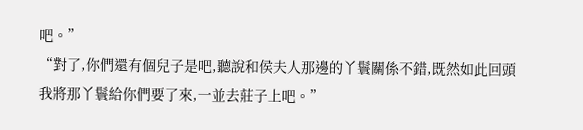吧。”
“對了,你們還有個兒子是吧,聽說和侯夫人那邊的丫鬟關係不錯,既然如此回頭我將那丫鬟給你們要了來,一並去莊子上吧。”